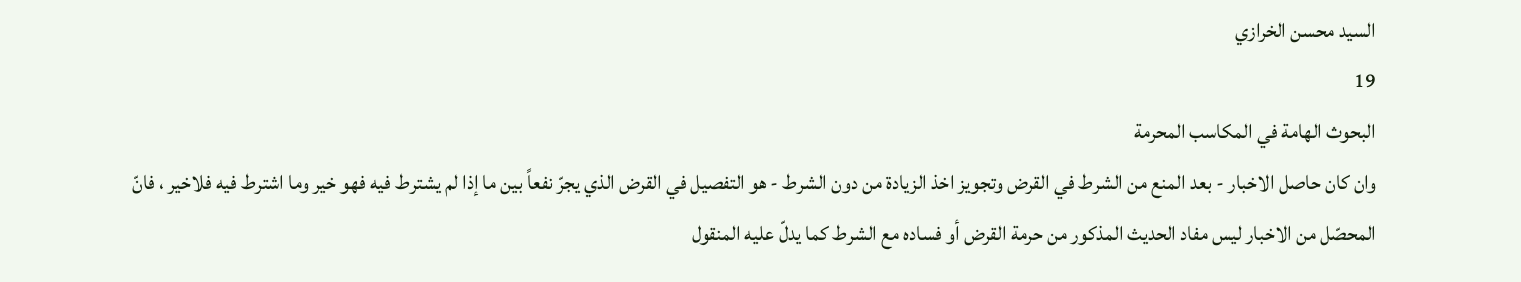السيد محسن الخرازي
19
البحوث الهامة في المكاسب المحرمة
وان كان حاصل الاخبار - بعد المنع من الشرط في القرض وتجويز اخذ الزيادة من دون الشرط - هو التفصيل في القرض الذي يجرّ نفعاً بين ما إذا لم يشترط فيه فهو خير وما اشترط فيه فلاخير ، فانّ المحصّل من الاخبار ليس مفاد الحديث المذكور من حرمة القرض أو فساده مع الشرط كما يدلّ عليه المنقول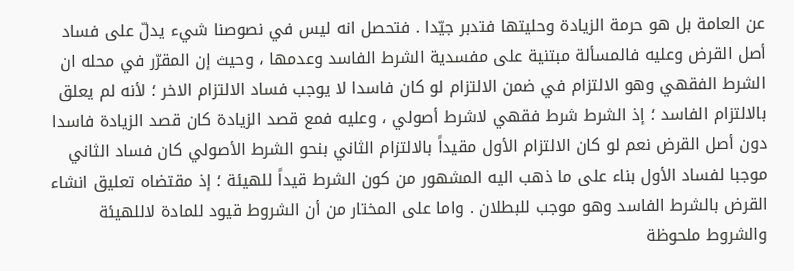عن العامة بل هو حرمة الزيادة وحليتها فتدبر جيّدا . فتحصل انه ليس في نصوصنا شيء يدلّ على فساد أصل القرض وعليه فالمسألة مبتنية على مفسدية الشرط الفاسد وعدمها ، وحيث إن المقرّر في محله ان الشرط الفقهي وهو الالتزام في ضمن الالتزام لو كان فاسدا لا يوجب فساد الالتزام الاخر ؛ لأنه لم يعلق بالالتزام الفاسد ؛ إذ الشرط شرط فقهي لاشرط أصولي ، وعليه فمع قصد الزيادة كان قصد الزيادة فاسدا دون أصل القرض نعم لو كان الالتزام الأول مقيداً بالالتزام الثاني بنحو الشرط الأصولي كان فساد الثاني موجبا لفساد الأول بناء على ما ذهب اليه المشهور من كون الشرط قيداً للهيئة ؛ إذ مقتضاه تعليق انشاء القرض بالشرط الفاسد وهو موجب للبطلان . واما على المختار من أن الشروط قيود للمادة لاللهيئة والشروط ملحوظة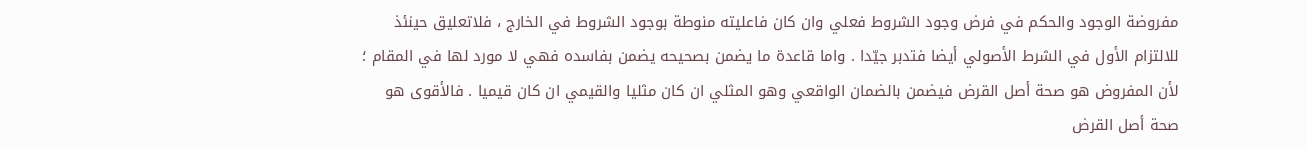مفروضة الوجود والحكم في فرض وجود الشروط فعلي وان كان فاعليته منوطة بوجود الشروط في الخارج ، فلاتعليق حينئذ للالتزام الأول في الشرط الأصولي أيضا فتدبر جيّدا . واما قاعدة ما يضمن بصحيحه يضمن بفاسده فهي لا مورد لها في المقام ؛ لأن المفروض هو صحة أصل القرض فيضمن بالضمان الواقعي وهو المثلي ان كان مثليا والقيمي ان كان قيميا . فالأقوى هو صحة أصل القرض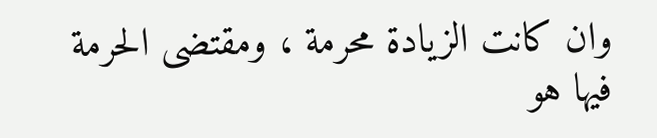وان كانت الزيادة محرمة ، ومقتضى الحرمة فيها هو